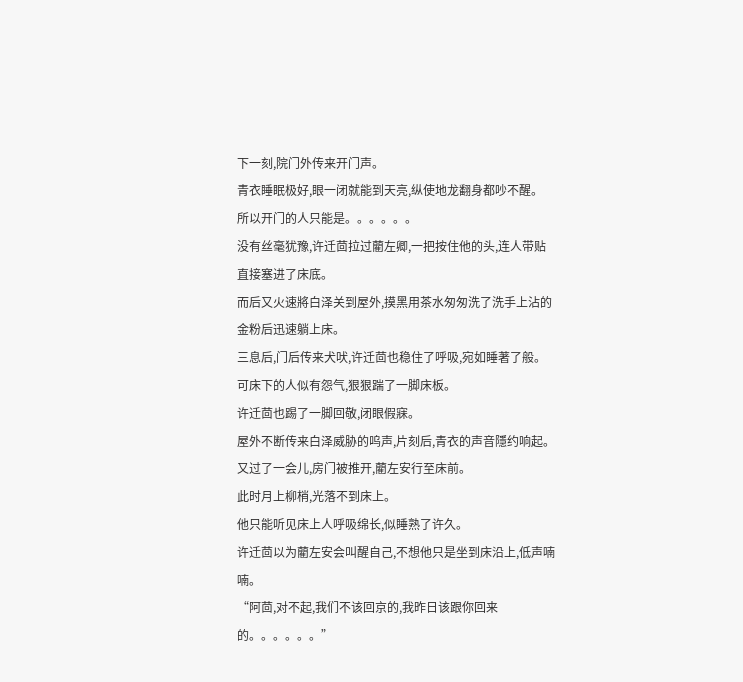下一刻,院门外传来开门声。
青衣睡眠极好,眼一闭就能到天亮,纵使地龙翻身都吵不醒。
所以开门的人只能是。。。。。。
没有丝毫犹豫,许迁茴拉过藺左卿,一把按住他的头,连人带贴直接塞进了床底。
而后又火速將白泽关到屋外,摸黑用茶水匆匆洗了洗手上沾的金粉后迅速躺上床。
三息后,门后传来犬吠,许迁茴也稳住了呼吸,宛如睡著了般。
可床下的人似有怨气,狠狠踹了一脚床板。
许迁茴也踢了一脚回敬,闭眼假寐。
屋外不断传来白泽威胁的呜声,片刻后,青衣的声音隱约响起。
又过了一会儿,房门被推开,藺左安行至床前。
此时月上柳梢,光落不到床上。
他只能听见床上人呼吸绵长,似睡熟了许久。
许迁茴以为藺左安会叫醒自己,不想他只是坐到床沿上,低声喃喃。
“阿茴,对不起,我们不该回京的,我昨日该跟你回来的。。。。。。”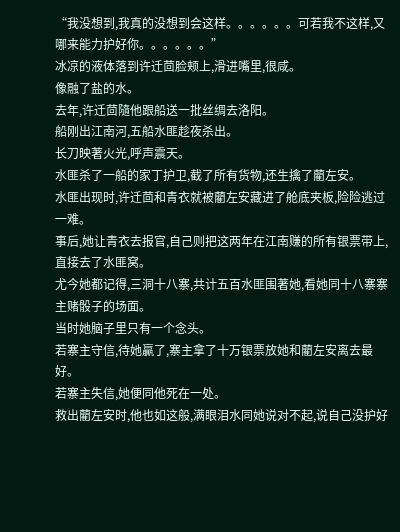“我没想到,我真的没想到会这样。。。。。。可若我不这样,又哪来能力护好你。。。。。。”
冰凉的液体落到许迁茴脸颊上,滑进嘴里,很咸。
像融了盐的水。
去年,许迁茴隨他跟船送一批丝绸去洛阳。
船刚出江南河,五船水匪趁夜杀出。
长刀映著火光,呼声震天。
水匪杀了一船的家丁护卫,截了所有货物,还生擒了藺左安。
水匪出现时,许迁茴和青衣就被藺左安藏进了舱底夹板,险险逃过一难。
事后,她让青衣去报官,自己则把这两年在江南赚的所有银票带上,直接去了水匪窝。
尤今她都记得,三洞十八寨,共计五百水匪围著她,看她同十八寨寨主赌骰子的场面。
当时她脑子里只有一个念头。
若寨主守信,待她贏了,寨主拿了十万银票放她和藺左安离去最好。
若寨主失信,她便同他死在一处。
救出藺左安时,他也如这般,满眼泪水同她说对不起,说自己没护好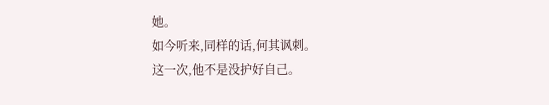她。
如今听来,同样的话,何其讽刺。
这一次,他不是没护好自己。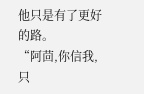他只是有了更好的路。
“阿茴,你信我,只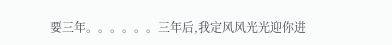要三年。。。。。。三年后,我定风风光光迎你进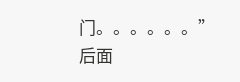门。。。。。。”
后面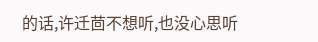的话,许迁茴不想听,也没心思听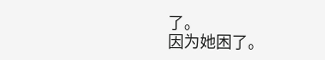了。
因为她困了。